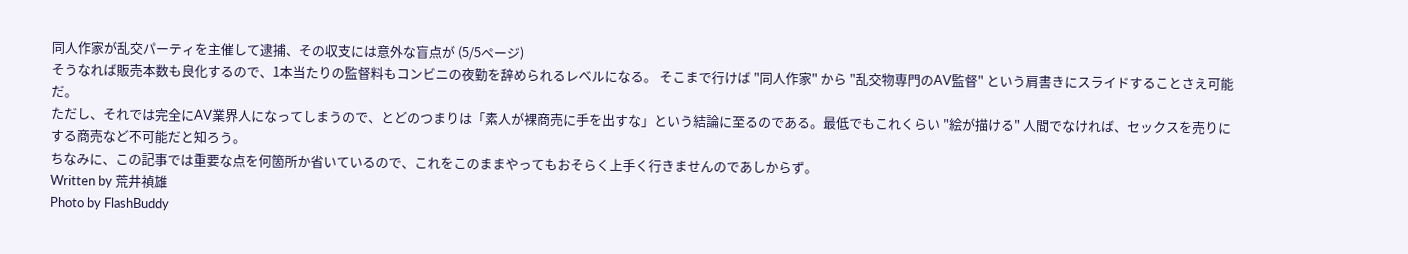同人作家が乱交パーティを主催して逮捕、その収支には意外な盲点が (5/5ページ)
そうなれば販売本数も良化するので、1本当たりの監督料もコンビニの夜勤を辞められるレベルになる。 そこまで行けば "同人作家" から "乱交物専門のAV監督" という肩書きにスライドすることさえ可能だ。
ただし、それでは完全にAV業界人になってしまうので、とどのつまりは「素人が裸商売に手を出すな」という結論に至るのである。最低でもこれくらい "絵が描ける" 人間でなければ、セックスを売りにする商売など不可能だと知ろう。
ちなみに、この記事では重要な点を何箇所か省いているので、これをこのままやってもおそらく上手く行きませんのであしからず。
Written by 荒井禎雄
Photo by FlashBuddy